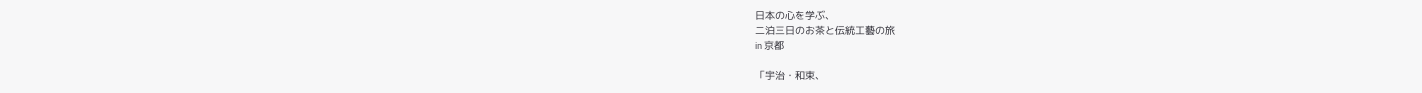日本の心を学ぶ、
二泊三日のお茶と伝統工藝の旅
in 京都

「宇治・和束、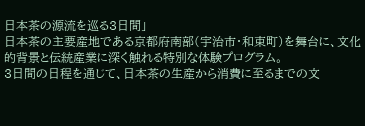日本茶の源流を巡る3日間」
日本茶の主要産地である京都府南部(宇治市・和束町)を舞台に、文化的背景と伝統産業に深く触れる特別な体験プログラム。
3日間の日程を通じて、日本茶の生産から消費に至るまでの文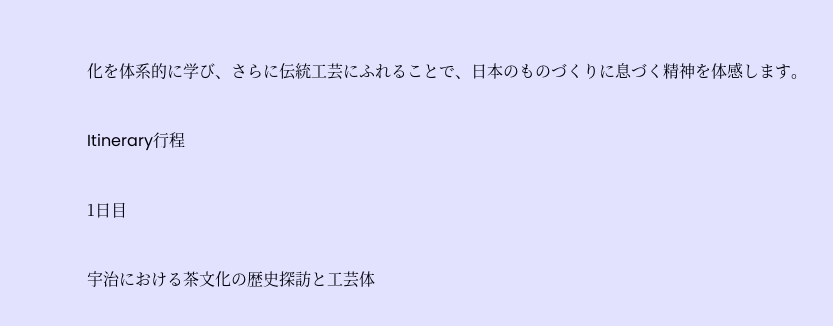化を体系的に学び、さらに伝統工芸にふれることで、日本のものづくりに息づく精神を体感します。

Itinerary行程

1日目

宇治における茶文化の歴史探訪と工芸体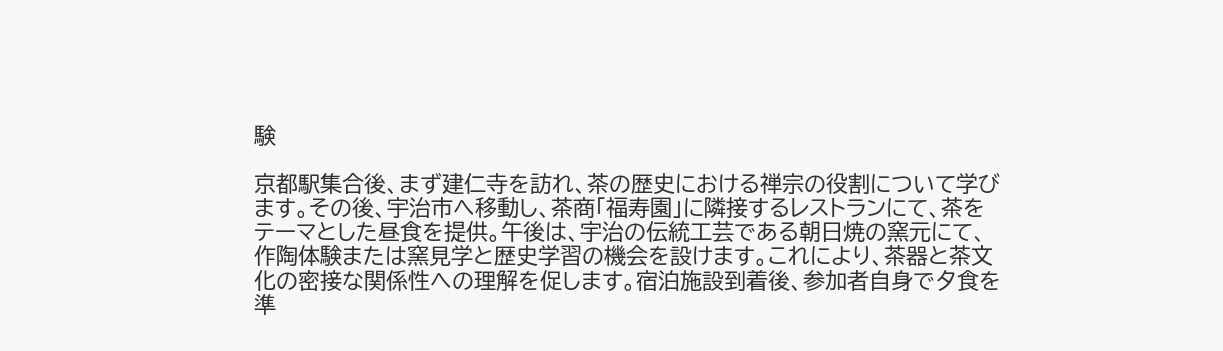験

京都駅集合後、まず建仁寺を訪れ、茶の歴史における禅宗の役割について学びます。その後、宇治市へ移動し、茶商「福寿園」に隣接するレストランにて、茶をテーマとした昼食を提供。午後は、宇治の伝統工芸である朝日焼の窯元にて、作陶体験または窯見学と歴史学習の機会を設けます。これにより、茶器と茶文化の密接な関係性への理解を促します。宿泊施設到着後、参加者自身で夕食を準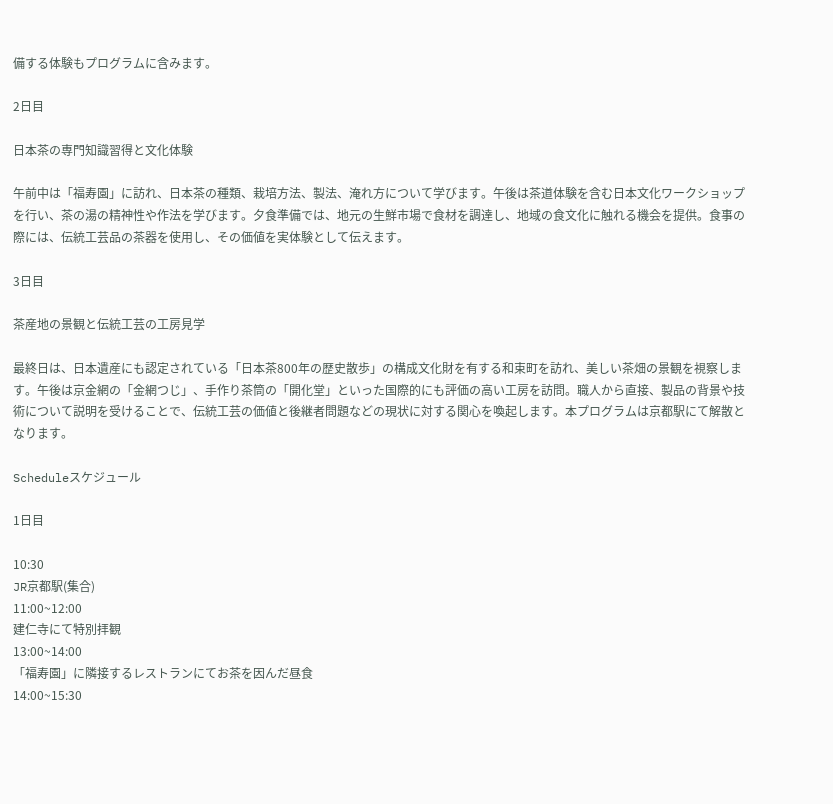備する体験もプログラムに含みます。

2日目

日本茶の専門知識習得と文化体験

午前中は「福寿園」に訪れ、日本茶の種類、栽培方法、製法、淹れ方について学びます。午後は茶道体験を含む日本文化ワークショップを行い、茶の湯の精神性や作法を学びます。夕食準備では、地元の生鮮市場で食材を調達し、地域の食文化に触れる機会を提供。食事の際には、伝統工芸品の茶器を使用し、その価値を実体験として伝えます。

3日目

茶産地の景観と伝統工芸の工房見学

最終日は、日本遺産にも認定されている「日本茶800年の歴史散歩」の構成文化財を有する和束町を訪れ、美しい茶畑の景観を視察します。午後は京金網の「金網つじ」、手作り茶筒の「開化堂」といった国際的にも評価の高い工房を訪問。職人から直接、製品の背景や技術について説明を受けることで、伝統工芸の価値と後継者問題などの現状に対する関心を喚起します。本プログラムは京都駅にて解散となります。

Scheduleスケジュール

1日目

10:30
JR京都駅(集合)
11:00~12:00
建仁寺にて特別拝観
13:00~14:00
「福寿園」に隣接するレストランにてお茶を因んだ昼食
14:00~15:30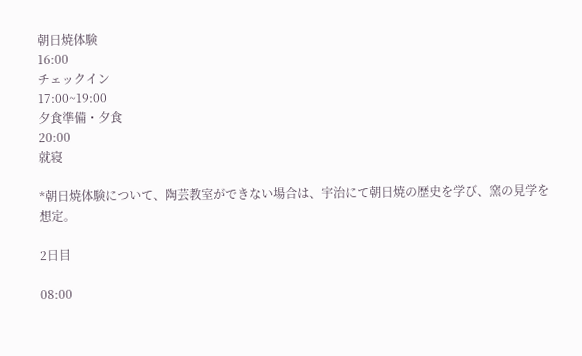朝日焼体験
16:00
チェックイン
17:00~19:00
夕食準備・夕食
20:00
就寝

*朝日焼体験について、陶芸教室ができない場合は、宇治にて朝日焼の歴史を学び、窯の見学を想定。

2日目

08:00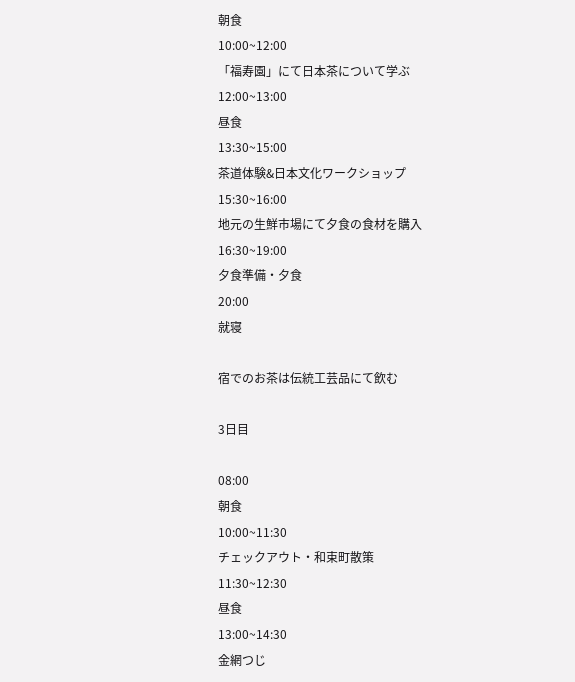朝食
10:00~12:00
「福寿園」にて日本茶について学ぶ
12:00~13:00
昼食
13:30~15:00
茶道体験&日本文化ワークショップ
15:30~16:00
地元の生鮮市場にて夕食の食材を購入
16:30~19:00
夕食準備・夕食
20:00
就寝

宿でのお茶は伝統工芸品にて飲む

3日目

08:00
朝食
10:00~11:30
チェックアウト・和束町散策
11:30~12:30
昼食
13:00~14:30
金網つじ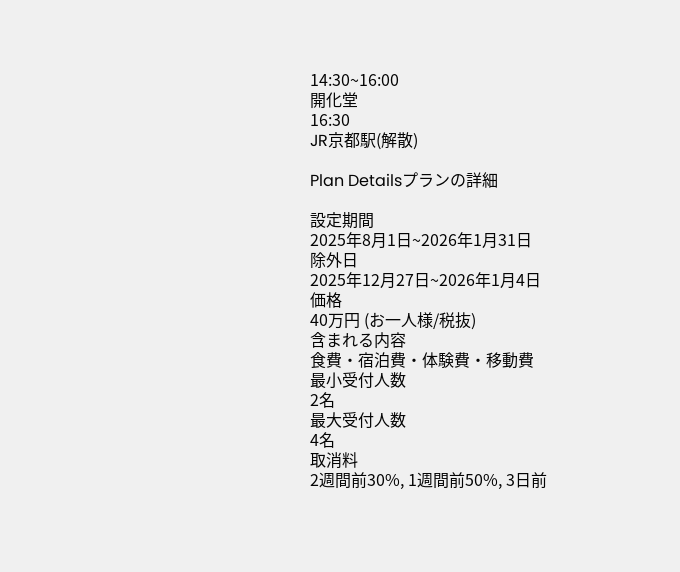14:30~16:00
開化堂
16:30
JR京都駅(解散)

Plan Detailsプランの詳細

設定期間
2025年8月1日~2026年1月31日
除外日
2025年12月27日~2026年1月4日
価格
40万円 (お一人様/税抜)
含まれる内容
食費・宿泊費・体験費・移動費
最小受付人数
2名
最大受付人数
4名
取消料
2週間前30%, 1週間前50%, 3日前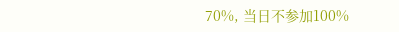70%, 当日不参加100%